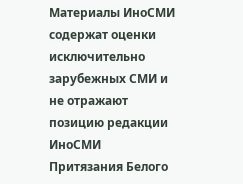Материалы ИноСМИ содержат оценки исключительно зарубежных СМИ и не отражают позицию редакции ИноСМИ
Притязания Белого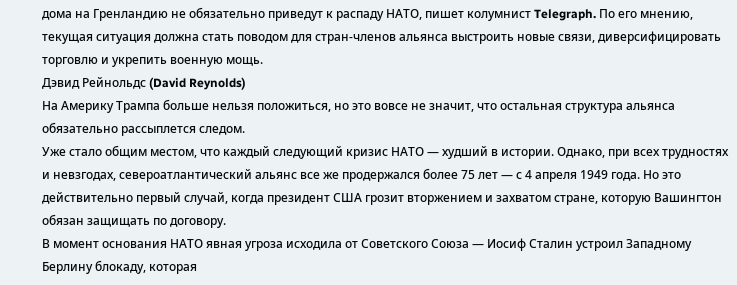дома на Гренландию не обязательно приведут к распаду НАТО, пишет колумнист Telegraph. По его мнению, текущая ситуация должна стать поводом для стран-членов альянса выстроить новые связи, диверсифицировать торговлю и укрепить военную мощь.
Дэвид Рейнольдс (David Reynolds)
На Америку Трампа больше нельзя положиться, но это вовсе не значит, что остальная структура альянса обязательно рассыплется следом.
Уже стало общим местом, что каждый следующий кризис НАТО — худший в истории. Однако, при всех трудностях и невзгодах, североатлантический альянс все же продержался более 75 лет — с 4 апреля 1949 года. Но это действительно первый случай, когда президент США грозит вторжением и захватом стране, которую Вашингтон обязан защищать по договору.
В момент основания НАТО явная угроза исходила от Советского Союза — Иосиф Сталин устроил Западному Берлину блокаду, которая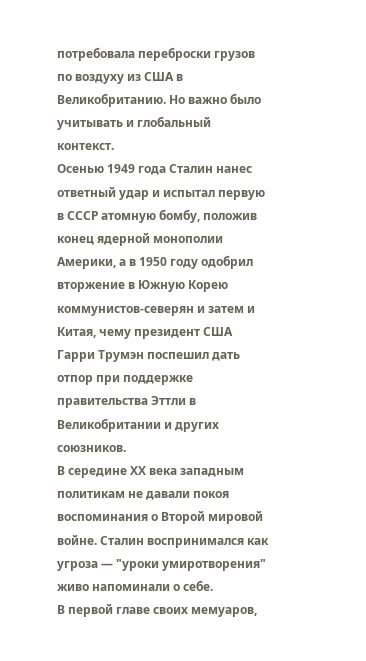потребовала переброски грузов по воздуху из США в Великобританию. Но важно было учитывать и глобальный контекст.
Осенью 1949 года Сталин нанес ответный удар и испытал первую в СССР атомную бомбу, положив конец ядерной монополии Америки, а в 1950 году одобрил вторжение в Южную Корею коммунистов-северян и затем и Китая, чему президент США Гарри Трумэн поспешил дать отпор при поддержке правительства Эттли в Великобритании и других союзников.
В середине ХХ века западным политикам не давали покоя воспоминания о Второй мировой войне. Сталин воспринимался как угроза — "уроки умиротворения" живо напоминали о себе.
В первой главе своих мемуаров,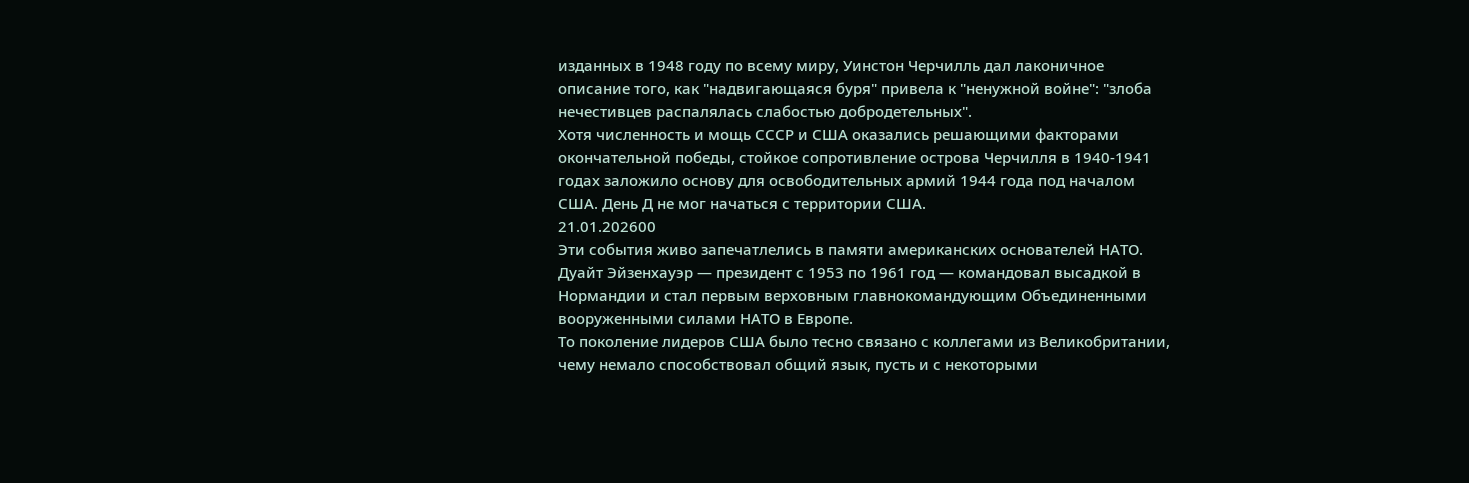изданных в 1948 году по всему миру, Уинстон Черчилль дал лаконичное описание того, как "надвигающаяся буря" привела к "ненужной войне": "злоба нечестивцев распалялась слабостью добродетельных".
Хотя численность и мощь СССР и США оказались решающими факторами окончательной победы, стойкое сопротивление острова Черчилля в 1940-1941 годах заложило основу для освободительных армий 1944 года под началом США. День Д не мог начаться с территории США.
21.01.202600
Эти события живо запечатлелись в памяти американских основателей НАТО. Дуайт Эйзенхауэр — президент с 1953 по 1961 год — командовал высадкой в Нормандии и стал первым верховным главнокомандующим Объединенными вооруженными силами НАТО в Европе.
То поколение лидеров США было тесно связано с коллегами из Великобритании, чему немало способствовал общий язык, пусть и с некоторыми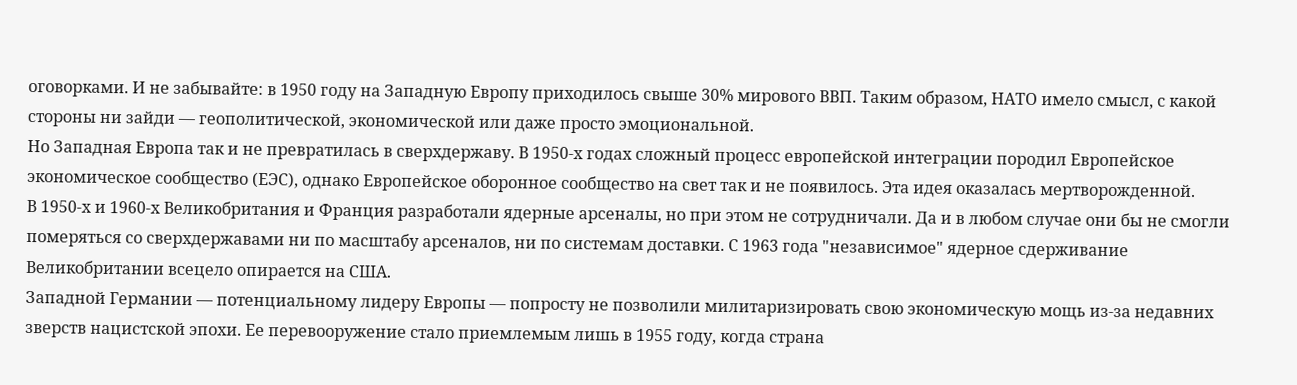оговорками. И не забывайте: в 1950 году на Западную Европу приходилось свыше 30% мирового ВВП. Таким образом, НАТО имело смысл, с какой стороны ни зайди — геополитической, экономической или даже просто эмоциональной.
Но Западная Европа так и не превратилась в сверхдержаву. В 1950-х годах сложный процесс европейской интеграции породил Европейское экономическое сообщество (ЕЭС), однако Европейское оборонное сообщество на свет так и не появилось. Эта идея оказалась мертворожденной.
В 1950-х и 1960-х Великобритания и Франция разработали ядерные арсеналы, но при этом не сотрудничали. Да и в любом случае они бы не смогли померяться со сверхдержавами ни по масштабу арсеналов, ни по системам доставки. С 1963 года "независимое" ядерное сдерживание Великобритании всецело опирается на США.
Западной Германии — потенциальному лидеру Европы — попросту не позволили милитаризировать свою экономическую мощь из-за недавних зверств нацистской эпохи. Ее перевооружение стало приемлемым лишь в 1955 году, когда страна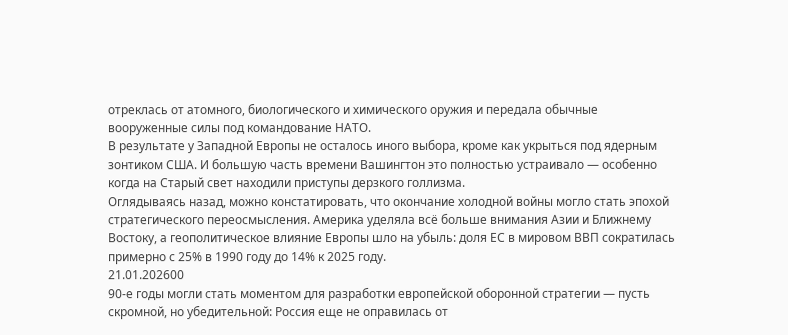отреклась от атомного, биологического и химического оружия и передала обычные вооруженные силы под командование НАТО.
В результате у Западной Европы не осталось иного выбора, кроме как укрыться под ядерным зонтиком США. И большую часть времени Вашингтон это полностью устраивало — особенно когда на Старый свет находили приступы дерзкого голлизма.
Оглядываясь назад, можно констатировать, что окончание холодной войны могло стать эпохой стратегического переосмысления. Америка уделяла всё больше внимания Азии и Ближнему Востоку, а геополитическое влияние Европы шло на убыль: доля ЕС в мировом ВВП сократилась примерно с 25% в 1990 году до 14% к 2025 году.
21.01.202600
90-е годы могли стать моментом для разработки европейской оборонной стратегии — пусть скромной, но убедительной: Россия еще не оправилась от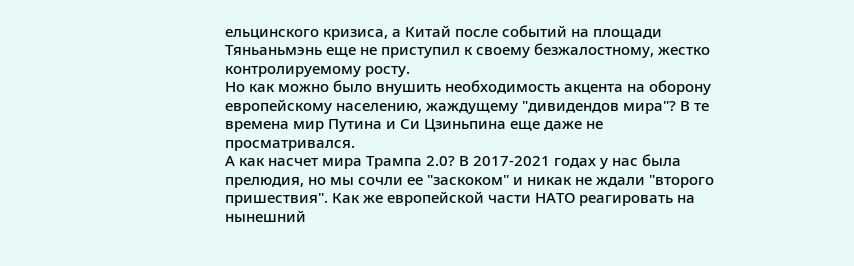ельцинского кризиса, а Китай после событий на площади Тяньаньмэнь еще не приступил к своему безжалостному, жестко контролируемому росту.
Но как можно было внушить необходимость акцента на оборону европейскому населению, жаждущему "дивидендов мира"? В те времена мир Путина и Си Цзиньпина еще даже не просматривался.
А как насчет мира Трампа 2.0? В 2017-2021 годах у нас была прелюдия, но мы сочли ее "заскоком" и никак не ждали "второго пришествия". Как же европейской части НАТО реагировать на нынешний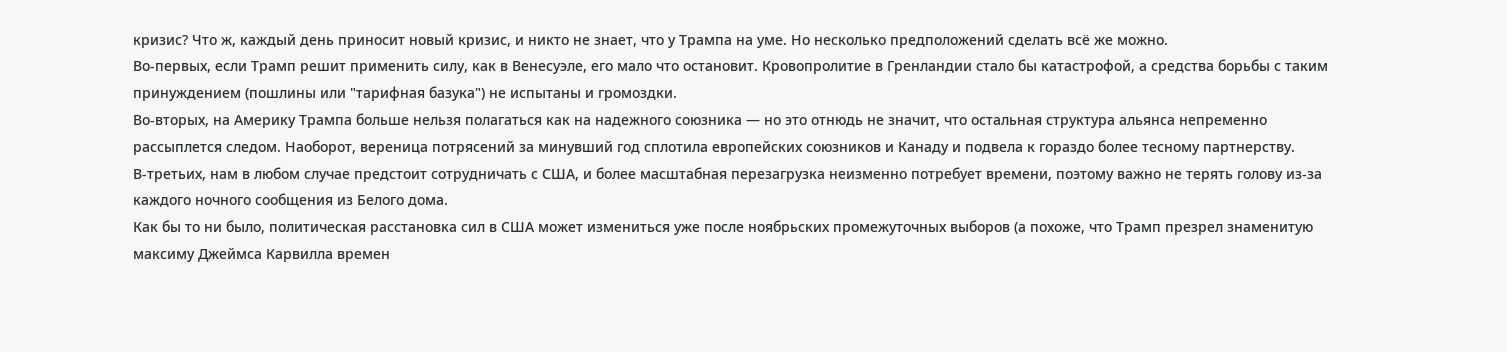кризис? Что ж, каждый день приносит новый кризис, и никто не знает, что у Трампа на уме. Но несколько предположений сделать всё же можно.
Во-первых, если Трамп решит применить силу, как в Венесуэле, его мало что остановит. Кровопролитие в Гренландии стало бы катастрофой, а средства борьбы с таким принуждением (пошлины или "тарифная базука") не испытаны и громоздки.
Во-вторых, на Америку Трампа больше нельзя полагаться как на надежного союзника — но это отнюдь не значит, что остальная структура альянса непременно рассыплется следом. Наоборот, вереница потрясений за минувший год сплотила европейских союзников и Канаду и подвела к гораздо более тесному партнерству.
В-третьих, нам в любом случае предстоит сотрудничать с США, и более масштабная перезагрузка неизменно потребует времени, поэтому важно не терять голову из-за каждого ночного сообщения из Белого дома.
Как бы то ни было, политическая расстановка сил в США может измениться уже после ноябрьских промежуточных выборов (а похоже, что Трамп презрел знаменитую максиму Джеймса Карвилла времен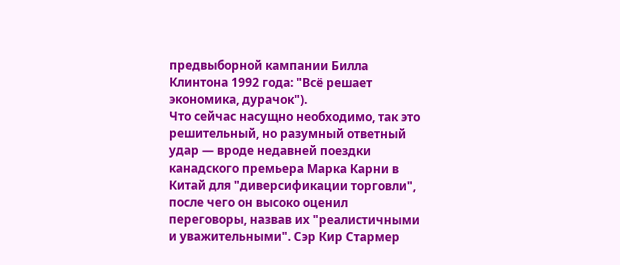предвыборной кампании Билла Клинтона 1992 года: "Всё решает экономика, дурачок").
Что сейчас насущно необходимо, так это решительный, но разумный ответный удар — вроде недавней поездки канадского премьера Марка Карни в Китай для "диверсификации торговли", после чего он высоко оценил переговоры, назвав их "реалистичными и уважительными". Сэр Кир Стармер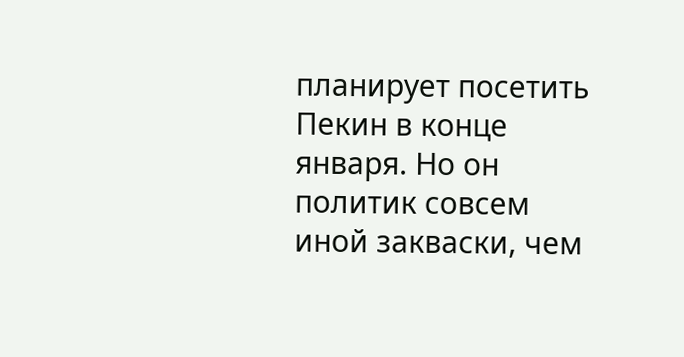планирует посетить Пекин в конце января. Но он политик совсем иной закваски, чем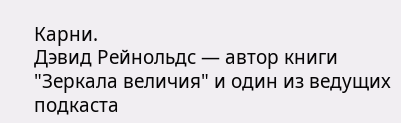Карни.
Дэвид Рейнольдс — автор книги "Зеркала величия" и один из ведущих подкаста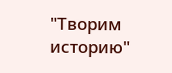"Творим историю"